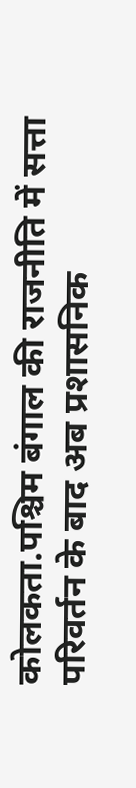कोलकता.पश्चिम बंगाल की राजनीति में सत्ता परिवर्तन के बाद अब प्रशासनिक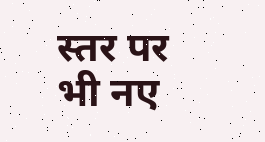स्तर पर भी नए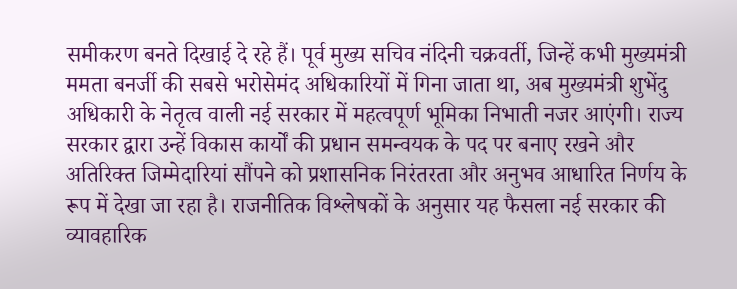समीकरण बनते दिखाई दे रहे हैं। पूर्व मुख्य सचिव नंदिनी चक्रवर्ती, जिन्हें कभी मुख्यमंत्री ममता बनर्जी की सबसे भरोसेमंद अधिकारियों में गिना जाता था, अब मुख्यमंत्री शुभेंदु अधिकारी के नेतृत्व वाली नई सरकार में महत्वपूर्ण भूमिका निभाती नजर आएंगी। राज्य सरकार द्वारा उन्हें विकास कार्यों की प्रधान समन्वयक के पद पर बनाए रखने और अतिरिक्त जिम्मेदारियां सौंपने को प्रशासनिक निरंतरता और अनुभव आधारित निर्णय के रूप में देखा जा रहा है। राजनीतिक विश्लेषकों के अनुसार यह फैसला नई सरकार की व्यावहारिक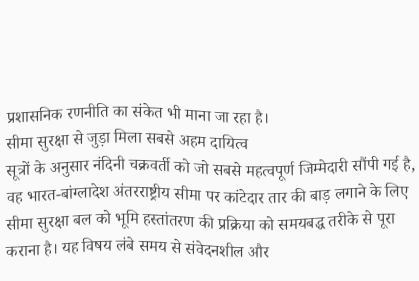प्रशासनिक रणनीति का संकेत भी माना जा रहा है।
सीमा सुरक्षा से जुड़ा मिला सबसे अहम दायित्व
सूत्रों के अनुसार नंदिनी चक्रवर्ती को जो सबसे महत्वपूर्ण जिम्मेदारी सौंपी गई है, वह भारत-बांग्लादेश अंतरराष्ट्रीय सीमा पर कांटेदार तार की बाड़ लगाने के लिए सीमा सुरक्षा बल को भूमि हस्तांतरण की प्रक्रिया को समयबद्ध तरीके से पूरा कराना है। यह विषय लंबे समय से संवेदनशील और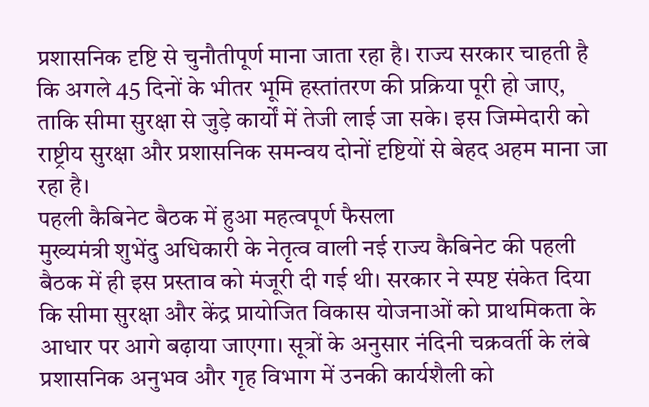प्रशासनिक दृष्टि से चुनौतीपूर्ण माना जाता रहा है। राज्य सरकार चाहती है कि अगले 45 दिनों के भीतर भूमि हस्तांतरण की प्रक्रिया पूरी हो जाए, ताकि सीमा सुरक्षा से जुड़े कार्यों में तेजी लाई जा सके। इस जिम्मेदारी को राष्ट्रीय सुरक्षा और प्रशासनिक समन्वय दोनों दृष्टियों से बेहद अहम माना जा रहा है।
पहली कैबिनेट बैठक में हुआ महत्वपूर्ण फैसला
मुख्यमंत्री शुभेंदु अधिकारी के नेतृत्व वाली नई राज्य कैबिनेट की पहली बैठक में ही इस प्रस्ताव को मंजूरी दी गई थी। सरकार ने स्पष्ट संकेत दिया कि सीमा सुरक्षा और केंद्र प्रायोजित विकास योजनाओं को प्राथमिकता के आधार पर आगे बढ़ाया जाएगा। सूत्रों के अनुसार नंदिनी चक्रवर्ती के लंबे प्रशासनिक अनुभव और गृह विभाग में उनकी कार्यशैली को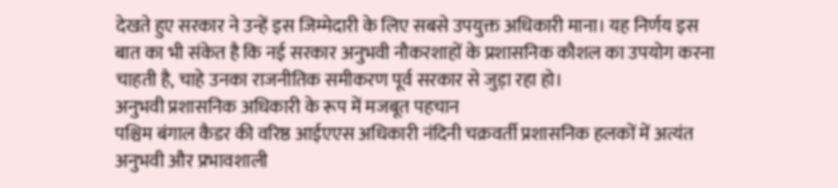देखते हुए सरकार ने उन्हें इस जिम्मेदारी के लिए सबसे उपयुक्त अधिकारी माना। यह निर्णय इस बात का भी संकेत है कि नई सरकार अनुभवी नौकरशाहों के प्रशासनिक कौशल का उपयोग करना चाहती है, चाहे उनका राजनीतिक समीकरण पूर्व सरकार से जुड़ा रहा हो।
अनुभवी प्रशासनिक अधिकारी के रूप में मजबूत पहचान
पश्चिम बंगाल कैडर की वरिष्ठ आईएएस अधिकारी नंदिनी चक्रवर्ती प्रशासनिक हलकों में अत्यंत अनुभवी और प्रभावशाली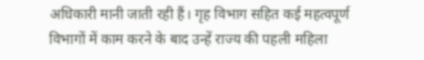अधिकारी मानी जाती रही हैं। गृह विभाग सहित कई महत्वपूर्ण विभागों में काम करने के बाद उन्हें राज्य की पहली महिला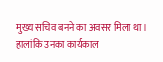मुख्य सचिव बनने का अवसर मिला था। हालांकि उनका कार्यकाल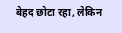बेहद छोटा रहा, लेकिन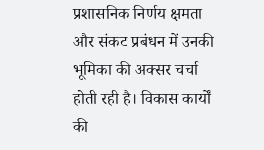प्रशासनिक निर्णय क्षमता और संकट प्रबंधन में उनकी भूमिका की अक्सर चर्चा होती रही है। विकास कार्यों की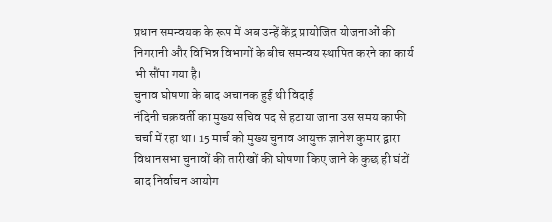प्रधान समन्वयक के रूप में अब उन्हें केंद्र प्रायोजित योजनाओं की निगरानी और विभिन्न विभागों के बीच समन्वय स्थापित करने का कार्य भी सौंपा गया है।
चुनाव घोषणा के बाद अचानक हुई थी विदाई
नंदिनी चक्रवर्ती का मुख्य सचिव पद से हटाया जाना उस समय काफी चर्चा में रहा था। 15 मार्च को मुख्य चुनाव आयुक्त ज्ञानेश कुमार द्वारा विधानसभा चुनावों की तारीखों की घोषणा किए जाने के कुछ ही घंटों बाद निर्वाचन आयोग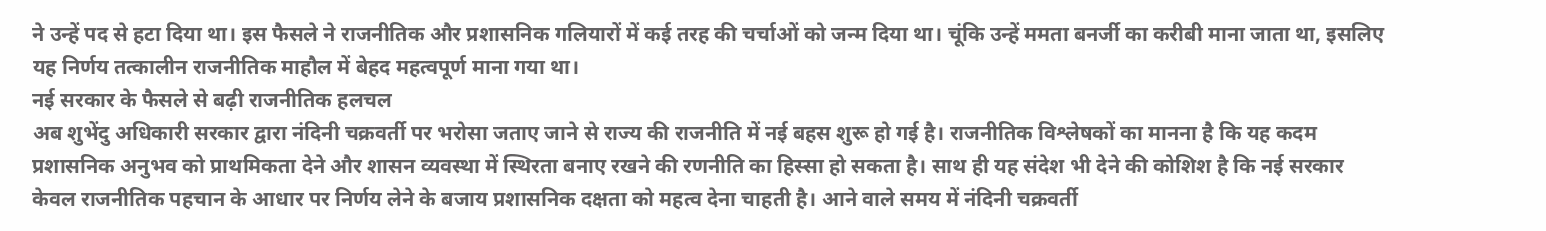ने उन्हें पद से हटा दिया था। इस फैसले ने राजनीतिक और प्रशासनिक गलियारों में कई तरह की चर्चाओं को जन्म दिया था। चूंकि उन्हें ममता बनर्जी का करीबी माना जाता था, इसलिए यह निर्णय तत्कालीन राजनीतिक माहौल में बेहद महत्वपूर्ण माना गया था।
नई सरकार के फैसले से बढ़ी राजनीतिक हलचल
अब शुभेंदु अधिकारी सरकार द्वारा नंदिनी चक्रवर्ती पर भरोसा जताए जाने से राज्य की राजनीति में नई बहस शुरू हो गई है। राजनीतिक विश्लेषकों का मानना है कि यह कदम प्रशासनिक अनुभव को प्राथमिकता देने और शासन व्यवस्था में स्थिरता बनाए रखने की रणनीति का हिस्सा हो सकता है। साथ ही यह संदेश भी देने की कोशिश है कि नई सरकार केवल राजनीतिक पहचान के आधार पर निर्णय लेने के बजाय प्रशासनिक दक्षता को महत्व देना चाहती है। आने वाले समय में नंदिनी चक्रवर्ती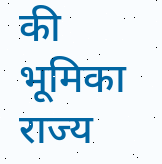की भूमिका राज्य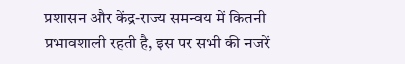प्रशासन और केंद्र-राज्य समन्वय में कितनी प्रभावशाली रहती है, इस पर सभी की नजरें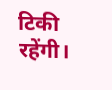टिकी रहेंगी।